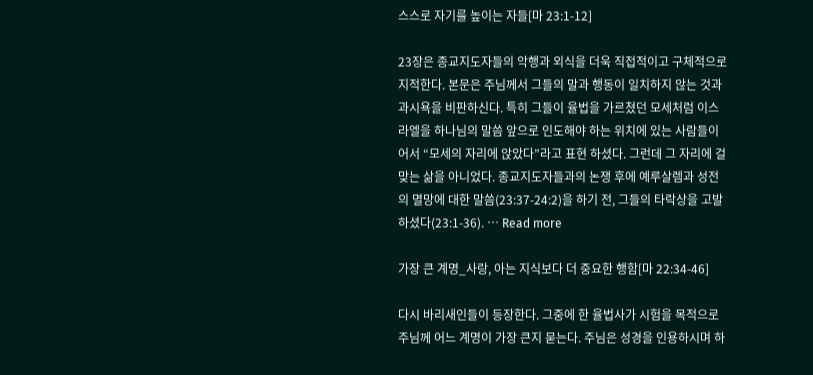스스로 자기를 높이는 자들[마 23:1-12]

23장은 종교지도자들의 악행과 외식을 더욱 직접적이고 구체적으로 지적한다. 본문은 주님께서 그들의 말과 행동이 일치하지 않는 것과 과시욕을 비판하신다. 특히 그들이 율법을 가르쳤던 모세처럼 이스라엘을 하나님의 말씀 앞으로 인도해야 하는 위치에 있는 사람들이어서 “모세의 자리에 앉았다”라고 표현 하셨다. 그런데 그 자리에 걸맞는 삶을 아니었다. 종교지도자들과의 논쟁 후에 예루살렘과 성전의 멸망에 대한 말씀(23:37-24:2)을 하기 전, 그들의 타락상을 고발하셨다(23:1-36). … Read more

가장 큰 계명_사랑, 아는 지식보다 더 중요한 행함[마 22:34-46]

다시 바리새인들이 등장한다. 그중에 한 율법사가 시험을 목적으로 주님께 어느 계명이 가장 큰지 묻는다. 주님은 성경을 인용하시며 하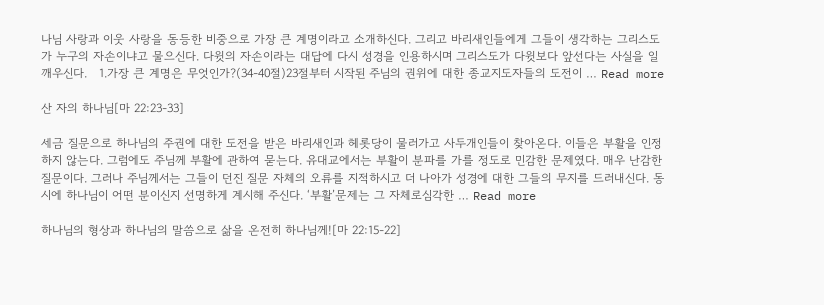나님 사랑과 이웃 사랑을 동등한 비중으로 가장 큰 계명이라고 소개하신다. 그리고 바리새인들에게 그들이 생각하는 그리스도가 누구의 자손이냐고 물으신다. 다윗의 자손이라는 대답에 다시 성경을 인용하시며 그리스도가 다윗보다 앞선다는 사실을 일깨우신다.   1.가장 큰 계명은 무엇인가?(34-40절)23절부터 시작된 주님의 권위에 대한 종교지도자들의 도전이 … Read more

산 자의 하나님[마 22:23-33]

세금 질문으로 하나님의 주권에 대한 도전을 받은 바리새인과 헤롯당이 물러가고 사두개인들이 찾아온다. 이들은 부활을 인정하지 않는다. 그럼에도 주님께 부활에 관하여 묻는다. 유대교에서는 부활이 분파를 가를 정도로 민감한 문제였다. 매우 난감한 질문이다. 그러나 주님께서는 그들이 던진 질문 자체의 오류를 지적하시고 더 나아가 성경에 대한 그들의 무지를 드러내신다. 동시에 하나님이 어떤 분이신지 선명하게 계시해 주신다. ‘부활’문제는 그 자체로심각한 … Read more

하나님의 형상과 하나님의 말씀으로 삶을 온전히 하나님께![마 22:15-22]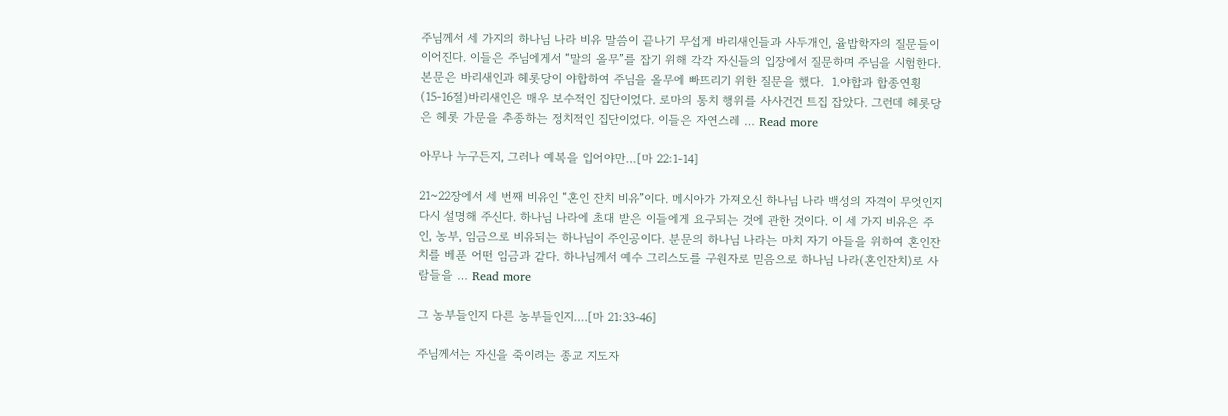주님께서 세 가지의 하나님 나라 비유 말씀이 끝나기 무섭게 바리새인들과 사두개인, 율밥학자의 질문들이 이어진다. 이들은 주님에게서 “말의 올무”를 잡기 위해 각각 자신들의 입장에서 질문하며 주님을 시험한다. 본문은 바리새인과 헤롯당이 야합하여 주님을 올무에 빠뜨리기 위한 질문을 했다.  1.야합과 합종연횡(15-16절)바리새인은 매우 보수적인 집단이었다. 로마의 통치 행위를 사사건건 트집 잡았다. 그런데 헤롯당은 헤롯 가문을 추종하는 정치적인 집단이었다. 이들은 자연스레 … Read more

아무나 누구든지, 그러나 예복을 입어야만…[마 22:1-14]

21~22장에서 세 번째 비유인 “혼인 잔치 비유”이다. 메시아가 가져오신 하나님 나라 백성의 자격이 무엇인지 다시 설명해 주신다. 하나님 나라에 초대 받은 이들에게 요구되는 것에 관한 것이다. 이 세 가지 비유은 주인, 농부, 임금으로 비유되는 하나님이 주인공이다. 분문의 하나님 나라는 마치 자기 아들을 위하여 혼인잔치를 베푼 어떤 임금과 같다. 하나님께서 예수 그리스도를 구원자로 믿음으로 하나님 나라(혼인잔치)로 사람들을 … Read more

그 농부들인지 다른 농부들인지….[마 21:33-46]

주님께서는 자신을 죽이려는 종교 지도자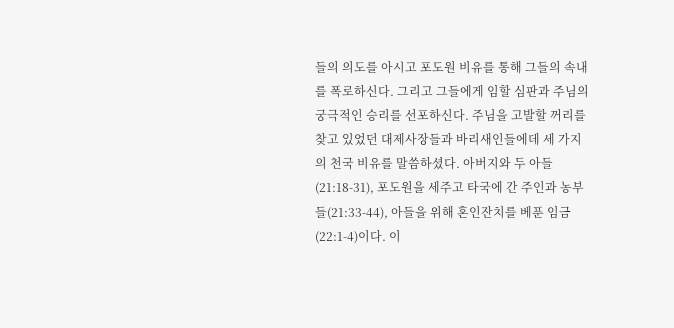들의 의도를 아시고 포도원 비유를 통해 그들의 속내를 폭로하신다. 그리고 그들에게 임할 심판과 주님의 궁극적인 승리를 선포하신다. 주님을 고발할 꺼리를 찾고 있었던 대제사장들과 바리새인들에데 세 가지의 천국 비유를 말씀하셨다. 아버지와 두 아들(21:18-31), 포도원을 세주고 타국에 간 주인과 농부들(21:33-44), 아들을 위해 혼인잔치를 베푼 임금(22:1-4)이다. 이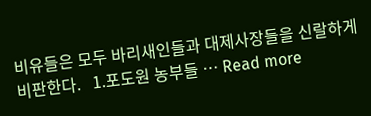비유들은 모두 바리새인들과 대제사장들을 신랄하게 비판한다.   1.포도원 농부들 … Read more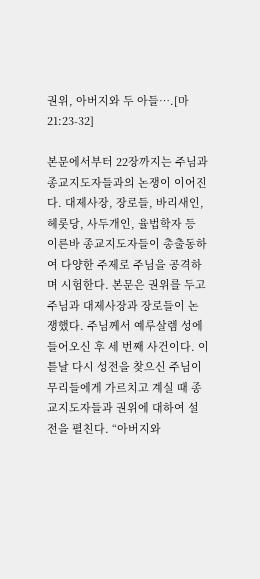권위, 아버지와 두 아들….[마 21:23-32]

본문에서부터 22장까지는 주님과 종교지도자들과의 논쟁이 이어진다. 대제사장, 장로들, 바리새인, 헤롯당, 사두개인, 율법학자 등 이른바 종교지도자들이 총출동하여 다양한 주제로 주님을 공격하며 시험한다. 본문은 권위를 두고 주님과 대제사장과 장로들이 논쟁했다. 주님께서 예루살렘 성에 들어오신 후 세 번째 사건이다. 이튿날 다시 성전을 찾으신 주님이 무리들에게 가르치고 계실 때 종교지도자들과 권위에 대하여 설전을 펼친다. “아버지와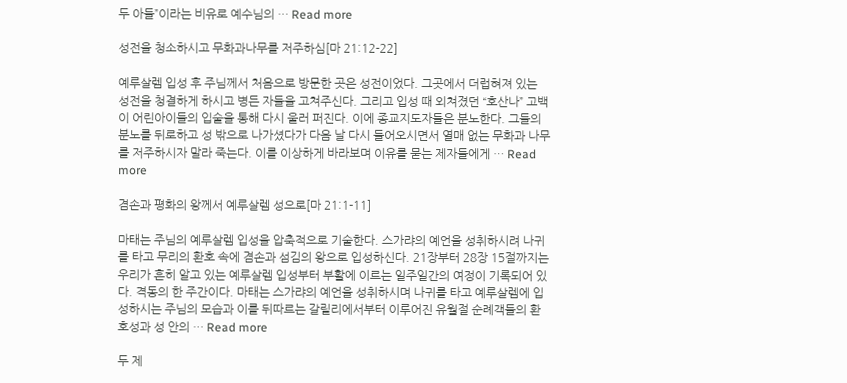두 아들”이라는 비유로 예수님의 … Read more

성전을 청소하시고 무화과나무를 저주하심[마 21:12-22]

예루살렘 입성 후 주님께서 처음으로 방문한 곳은 성전이었다. 그곳에서 더럽혀져 있는 성전을 청결하게 하시고 병든 자들을 고쳐주신다. 그리고 입성 때 외쳐졌던 “호산나” 고백이 어린아이들의 입술을 통해 다시 울러 퍼진다. 이에 종교지도자들은 분노한다. 그들의 분노를 뒤로하고 성 밖으로 나가셨다가 다음 날 다시 들어오시면서 열매 없는 무화과 나무를 저주하시자 말라 죽는다. 이를 이상하게 바라보며 이유를 묻는 제자들에게 … Read more

겸손과 평화의 왕께서 예루살렘 성으로[마 21:1-11]

마태는 주님의 예루살렘 입성을 압축적으로 기술한다. 스가랴의 예언을 성취하시려 나귀를 타고 무리의 환호 속에 겸손과 섬김의 왕으로 입성하신다. 21장부터 28장 15절까지는 우리가 흔히 알고 있는 예루살렘 입성부터 부활에 이르는 일주일간의 여정이 기록되어 있다. 격동의 한 주간이다. 마태는 스가랴의 예언을 성취하시며 나귀를 타고 예루살렘에 입성하시는 주님의 모습과 이를 뒤따르는 갈릴리에서부터 이루어진 유월절 순례객들의 환호성과 성 안의 … Read more

두 제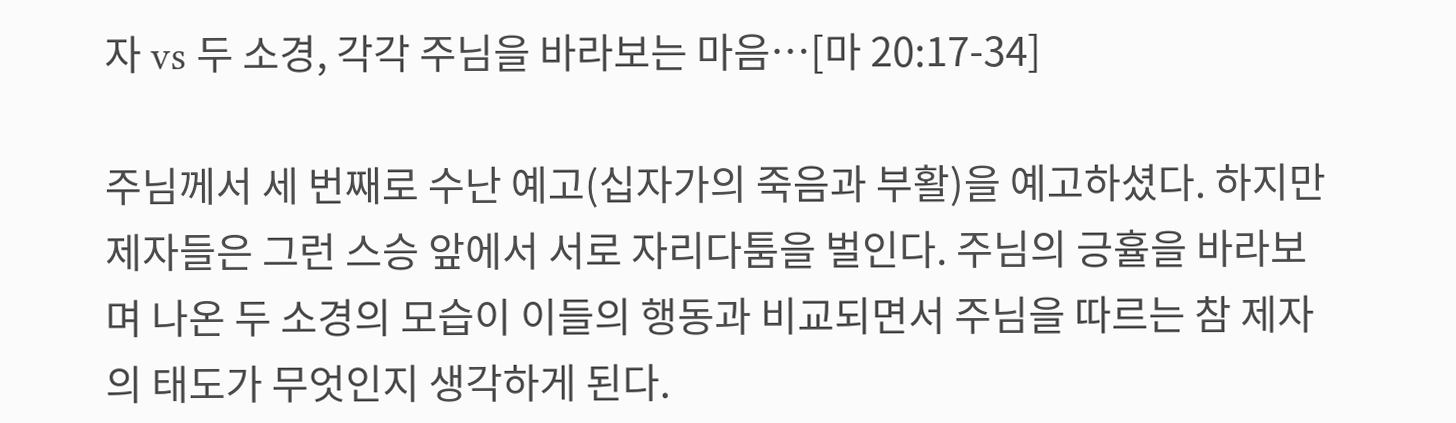자 vs 두 소경, 각각 주님을 바라보는 마음…[마 20:17-34]

주님께서 세 번째로 수난 예고(십자가의 죽음과 부활)을 예고하셨다. 하지만 제자들은 그런 스승 앞에서 서로 자리다툼을 벌인다. 주님의 긍휼을 바라보며 나온 두 소경의 모습이 이들의 행동과 비교되면서 주님을 따르는 참 제자의 태도가 무엇인지 생각하게 된다.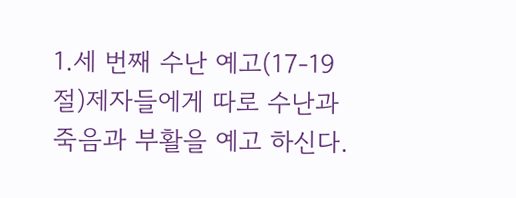1.세 번째 수난 예고(17-19절)제자들에게 따로 수난과 죽음과 부활을 예고 하신다.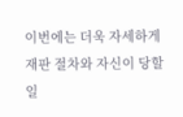이번에는 더욱 자세하게 재판 절차와 자신이 당할 일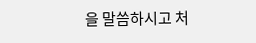을 말씀하시고 처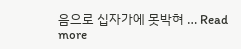음으로 십자가에 못박혀 … Read more